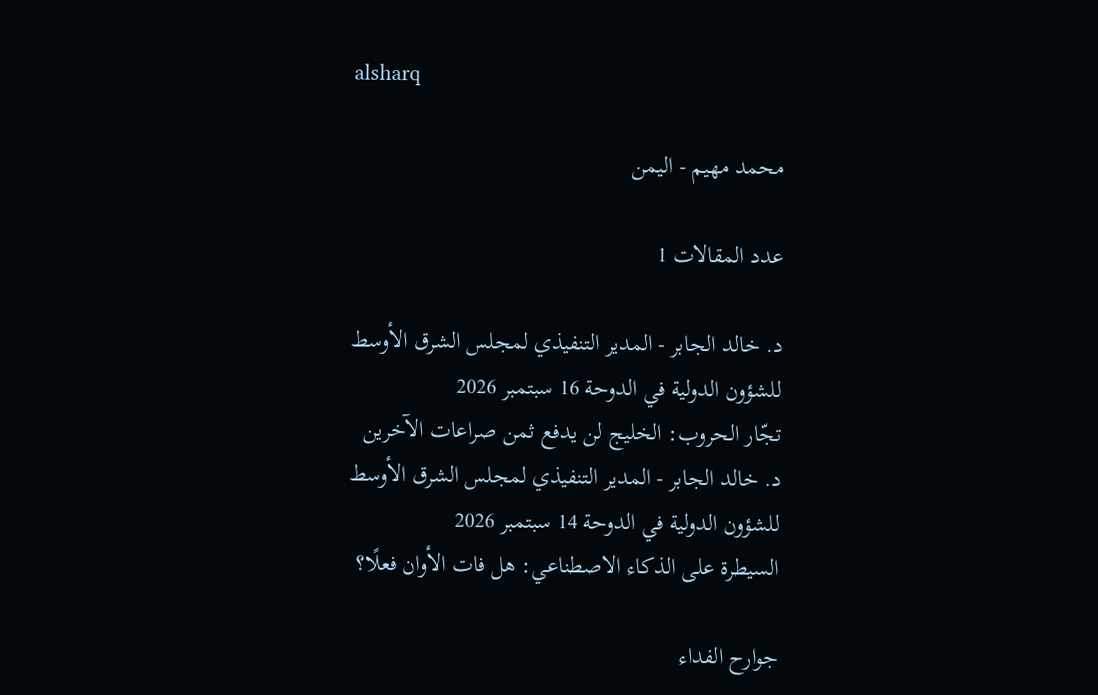alsharq

محمد مهيم - اليمن

عدد المقالات 1

د. خالد الجابر - المدير التنفيذي لمجلس الشرق الأوسط للشؤون الدولية في الدوحة 16 سبتمبر 2026
تجّار الحروب: الخليج لن يدفع ثمن صراعات الآخرين
د. خالد الجابر - المدير التنفيذي لمجلس الشرق الأوسط للشؤون الدولية في الدوحة 14 سبتمبر 2026
السيطرة على الذكاء الاصطناعي: هل فات الأوان فعلًا؟

جوارح الفداء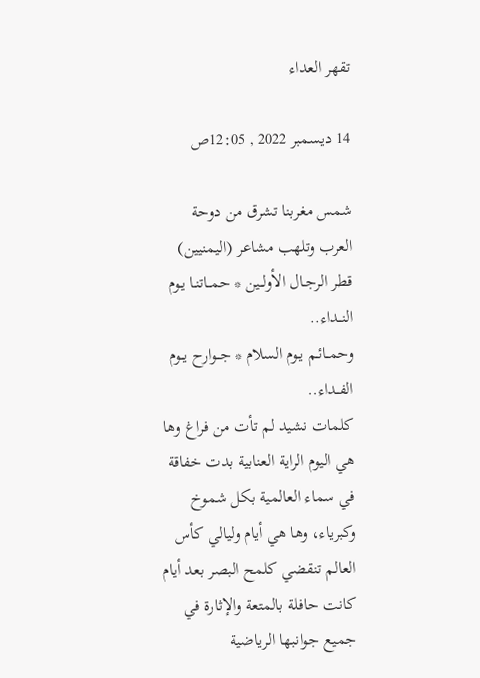تقهر العداء

14 ديسمبر 2022 , 12:05ص

شمس مغربنا تشرق من دوحة العرب وتلهب مشاعر (اليمنيين)
قطر الرجـال الأولــين * حمــاتنـا يـوم النــداء..
وحمــائـم يـوم السلام * جــوارح يــوم الفــداء..
كلمات نشيد لم تأت من فراغ وها هي اليوم الراية العنابية بدت خفاقة في سماء العالمية بكل شموخ وكبرياء، وها هي أيام وليالي كأس العالم تنقضي كلمح البصر بعد أيام كانت حافلة بالمتعة والإثارة في جميع جوانبها الرياضية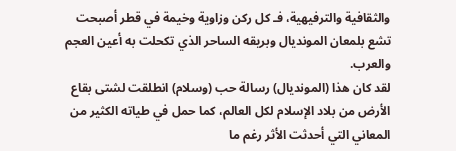والثقافية والترفيهية، فـ كل ركن وزاوية وخيمة في قطر أصبحت تشع بلمعان المونديال وبريقه الساحر الذي تكحلت به أعين العجم والعرب.
لقد كان هذا (المونديال) رسالة حب (وسلام) انطلقت لشتى بقاع الأرض من بلاد الإسلام لكل العالم، كما حمل في طياته الكثير من المعاني التي أحدثت الأثر رغم ما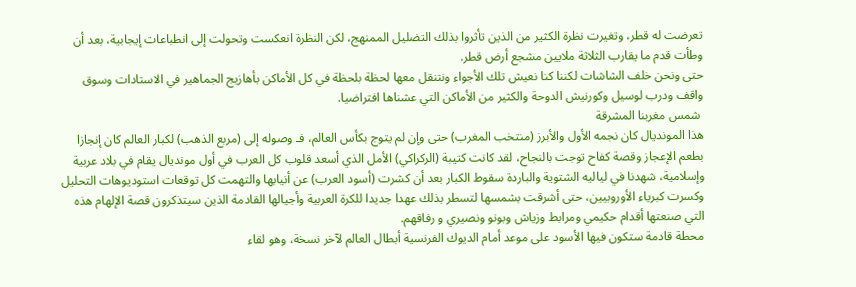تعرضت له قطر، وتغيرت نظرة الكثير من الذين تأثروا بذلك التضليل الممنهج، لكن النظرة انعكست وتحولت إلى انطباعات إيجابية، بعد أن وطأت قدم ما يقارب الثلاثة ملايين مشجع أرض قطر.
حتى ونحن خلف الشاشات لكننا كنا نعيش تلك الأجواء ونتنقل معها لحظة بلحظة في كل الأماكن بأهازيج الجماهير في الاستادات وسوق واقف ودرب لوسيل وكورنيش الدوحة والكثير من الأماكن التي عشناها افتراضيا.
 شمس مغربنا المشرقة
هذا المونديال كان نجمه الأول والأبرز (منتخب المغرب) حتى وإن لم يتوج بكأس العالم، فـ وصوله إلى (مربع الذهب) لكبار العالم كان إنجازا بطعم الإعجاز وقصة كفاح توجت بالنجاح، لقد كانت كتيبة (الركراكي) الأمل الذي أسعد قلوب كل العرب في أول مونديال يقام في بلاد عربية وإسلامية، شهدنا في لياليه الشتوية والباردة سقوط الكبار بعد أن كشرت (أسود العرب) عن أنيابها والتهمت كل توقعات استوديوهات التحليل وكسرت كبرياء الأوروبيين، حتى أشرقت بشمسها لتسطر بذلك عهدا جديدا للكرة العربية وأجيالها القادمة الذين سيتذكرون قصة الإلهام هذه التي صنعتها أقدام حكيمي ومرابط وزياش وبونو ونصيري و رفاقهم.
محطة قادمة ستكون فيها الأسود على موعد أمام الديوك الفرنسية أبطال العالم لآخر نسخة، وهو لقاء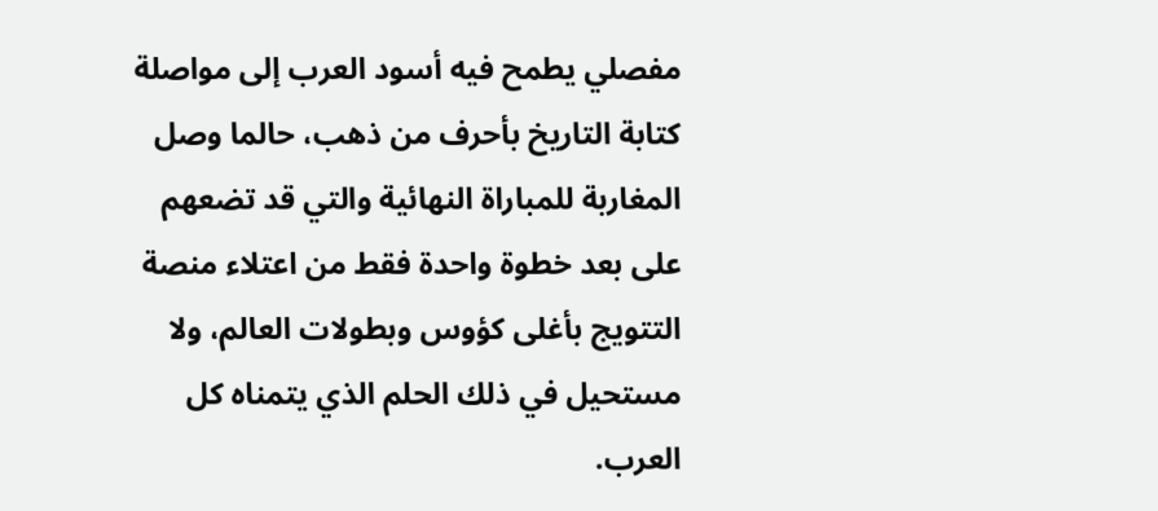مفصلي يطمح فيه أسود العرب إلى مواصلة كتابة التاريخ بأحرف من ذهب، حالما وصل المغاربة للمباراة النهائية والتي قد تضعهم على بعد خطوة واحدة فقط من اعتلاء منصة التتويج بأغلى كؤوس وبطولات العالم، ولا مستحيل في ذلك الحلم الذي يتمناه كل العرب.